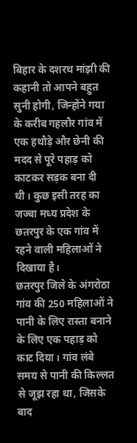बिहार के दशरथ मांझी की कहानी तो आपने बहुत सुनी होगी, जिन्होंने गया के करीब गहलौर गांव में एक हथौड़े और छेनी की मदद से पूरे पहाड़ को काटकर सड़क बना दी थी। कुछ इसी तरह का जज्बा मध्य प्रदेश के छतरपुर के एक गांव में रहने वाली महिलाओं ने दिखाया है।
छतरपुर जिले के अंगरोठा गांव की 250 महिलाओं ने पानी के लिए रास्ता बनाने के लिए एक पहाड़ को काट दिया। गांव लंबे समय से पानी की किल्लत से जूझ रहा था, जिसके बाद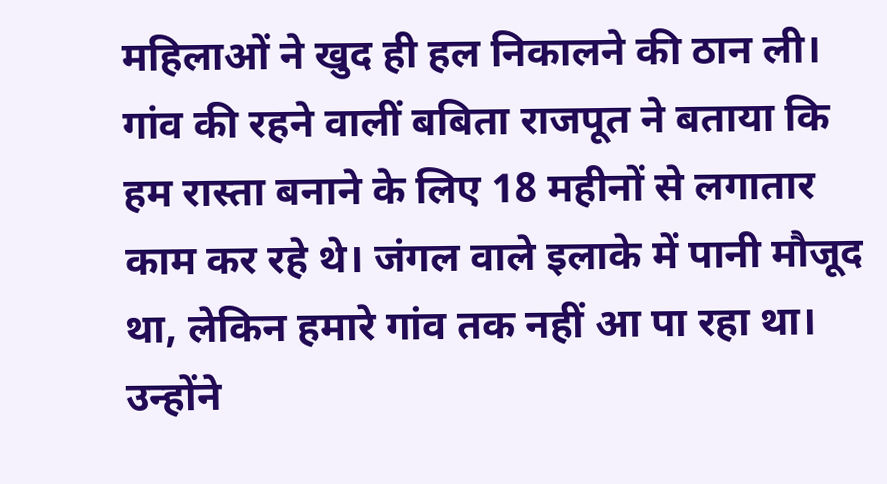महिलाओं ने खुद ही हल निकालने की ठान ली।
गांव की रहने वालीं बबिता राजपूत ने बताया कि हम रास्ता बनाने के लिए 18 महीनों से लगातार काम कर रहे थे। जंगल वाले इलाके में पानी मौजूद था, लेकिन हमारे गांव तक नहीं आ पा रहा था। उन्होंने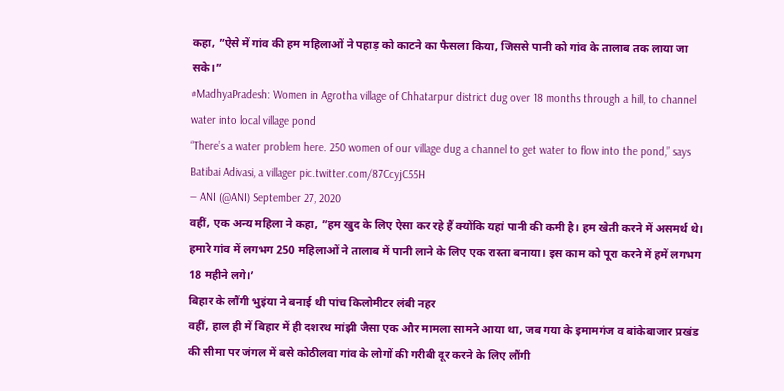कहा, ”ऐसे में गांव की हम महिलाओं ने पहाड़ को काटने का फैसला किया, जिससे पानी को गांव के तालाब तक लाया जा सके।”
#MadhyaPradesh: Women in Agrotha village of Chhatarpur district dug over 18 months through a hill, to channel water into local village pond
“There’s a water problem here. 250 women of our village dug a channel to get water to flow into the pond,” says Batibai Adivasi, a villager pic.twitter.com/87CcyjC55H
— ANI (@ANI) September 27, 2020
वहीं, एक अन्य महिला ने कहा, ”हम खुद के लिए ऐसा कर रहे हैं क्योंकि यहां पानी की कमी है। हम खेती करने में असमर्थ थे। हमारे गांव में लगभग 250 महिलाओं ने तालाब में पानी लाने के लिए एक रास्ता बनाया। इस काम को पूरा करने में हमें लगभग 18 महीने लगे।’
बिहार के लौंगी भुइंया ने बनाई थी पांच किलोमीटर लंबी नहर
वहीं, हाल ही में बिहार में ही दशरथ मांझी जैसा एक और मामला सामने आया था, जब गया के इमामगंज व बांकेबाजार प्रखंड की सीमा पर जंगल में बसे कोठीलवा गांव के लोगों की गरीबी दूर करने के लिए लौंगी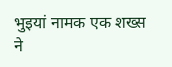भुइयां नामक एक शख्स ने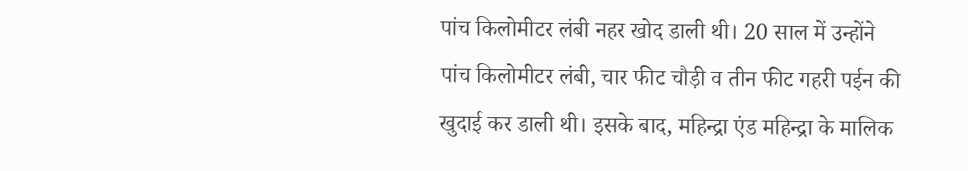पांच किलोमीटर लंबी नहर खोद डाली थी। 20 साल में उन्होंने पांच किलोमीटर लंबी, चार फीट चौड़ी व तीन फीट गहरी पईन की खुदाई कर डाली थी। इसके बाद, महिन्द्रा एंड महिन्द्रा के मालिक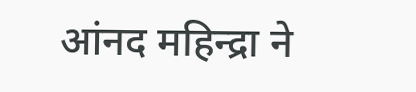आंनद महिन्द्रा ने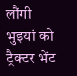लौंगी भुइयां को ट्रैक्टर भेंट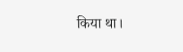किया था।